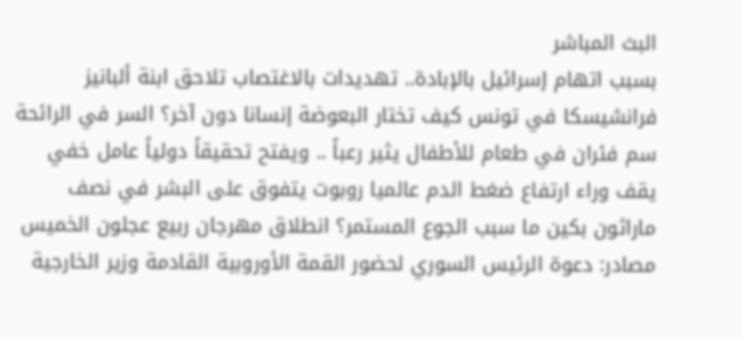البث المباشر
بسبب اتهام إسرائيل بالإبادة.. تهديدات بالاغتصاب تلاحق ابنة ألبانيز فرانشيسكا في تونس كيف تختار البعوضة إنسانا دون آخر؟ السر في الرائحة سم فئران في طعام للأطفال يثير رعباً .. ويفتح تحقيقاً دولياً عامل خفي يقف وراء ارتفاع ضغط الدم عالميا روبوت يتفوق على البشر في نصف ماراثون بكين ما سبب الجوع المستمر؟ انطلاق مهرجان ربيع عجلون الخميس مصادر: دعوة الرئيس السوري لحضور القمة الأوروبية القادمة وزير الخارجية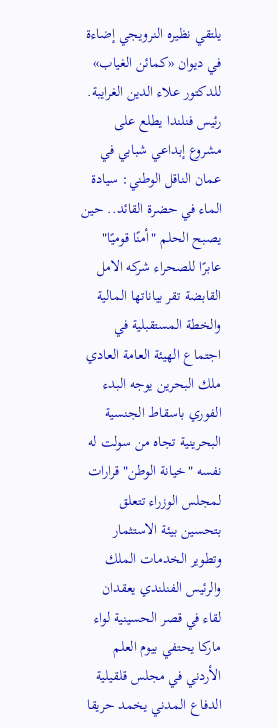يلتقي نظيره النرويجي إضاءة في ديوان «كمائن الغياب» للدكتور علاء الدين الغرايبة. رئيس فنلندا يطلع على مشروع إبداعي شبابي في عمان الناقل الوطني: سيادة الماء في حضرة القائد.. حين يصبح الحلم "أمنًا قوميًا" عابرًا للصحراء شركه الامل القابضة تقر بياناتها المالية والخطة المستقبلية في اجتماع الهيئة العامة العادي ملك البحرين يوجه البدء الفوري باسقاط الجنسية البحرينية تجاه من سولت له نفسه "خيانة الوطن" قرارات لمجلس الوزراء تتعلق بتحسين بيئة الاستثمار وتطوير الخدمات الملك والرئيس الفنلندي يعقدان لقاء في قصر الحسينية لواء ماركا يحتفي بيوم العلم الأردني في مجلس قلقيلية الدفاع المدني يخمد حريقا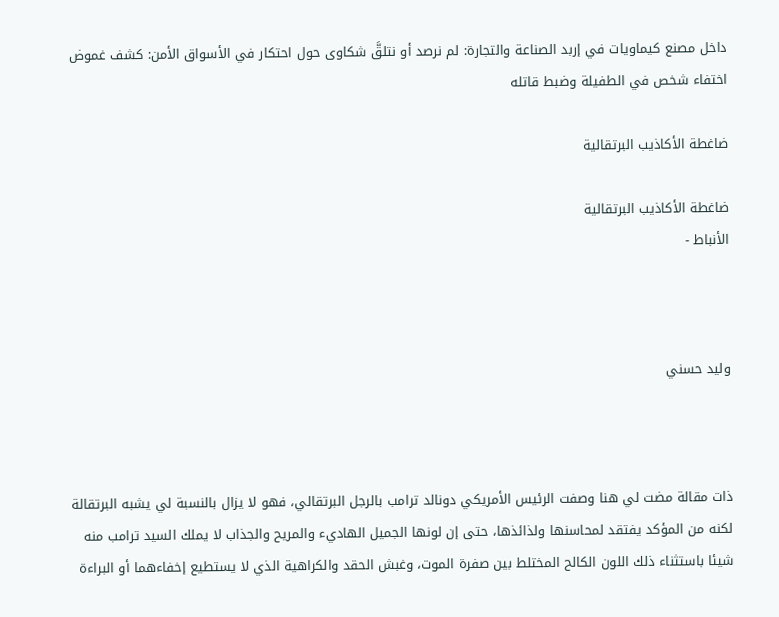داخل مصنع كيماويات في إربد الصناعة والتجارة: لم نرصد أو نتلقَّ شكاوى حول احتكار في الأسواق الأمن: كشف غموض اختفاء شخص في الطفيلة وضبط قاتله

ضاغطة الأكاذيب البرتقالية

ضاغطة الأكاذيب البرتقالية
الأنباط -



وليد حسني



ذات مقالة مضت لي هنا وصفت الرئيس الأمريكي دونالد ترامب بالرجل البرتقالي، فهو لا يزال بالنسبة لي يشبه البرتقالة لكنه من المؤكد يفتقد لمحاسنها ولذائذها، حتى إن لونها الجميل الهاديء والمريح والجذاب لا يملك السيد ترامب منه شيئا باستثناء ذلك اللون الكالح المختلط بين صفرة الموت، وغبش الحقد والكراهية الذي لا يستطيع إخفاءهما أو البراءة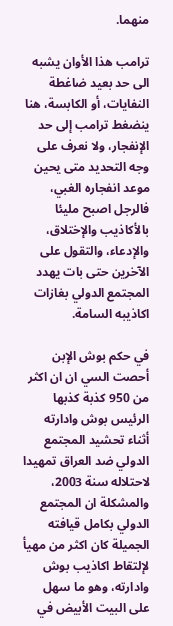منهما.

ترامب هذا الأوان يشبه الى حد بعيد ضاغطة النفايات، أو الكابسة، هنا ينضغط ترامب إلى حد الإنفجار، ولا نعرف على وجه التحديد متى يحين موعد انفجاره الغبي، فالرجل اصبح مليئا بالأكاذيب والإختلاق، والإدعاء، والتقول على الآخرين حتى بات يهدد المجتمع الدولي بغازات اكاذيبه السامة.

في حكم بوش الإبن أحصت السي ان ان اكثر من 950 كذبة كذبها الرئيس بوش وادارته أثناء تحشيد المجتمع الدولي ضد العراق تمهيدا لاحتلاله سنة 2003، والمشكلة ان المجتمع الدولي بكامل قيافته الجميلة كان اكثر من مهيأ لإلتقاط اكاذيب بوش وادارته، وهو ما سهل على البيت الأبيض في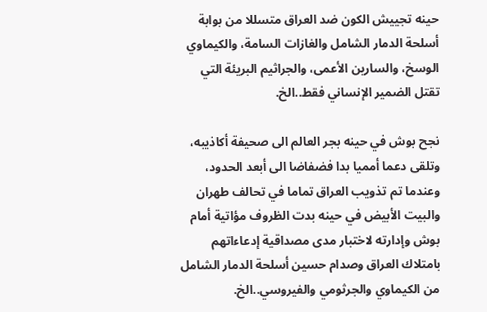حينه تجييش الكون ضد العراق متسللا من بوابة أسلحة الدمار الشامل والغازات السامة، والكيماوي الوسخ، والسارين الأعمى، والجراثيم البريئة التي تقتل الضمير الإنساني فقط..الخ.

نجح بوش في حينه بجر العالم الى صحيفة أكاذيبه، وتلقى دعما أمميا بدا فضفاضا الى أبعد الحدود، وعندما تم تذويب العراق تماما في تحالف طهران والبيت الأبيض في حينه بدت الظروف مؤاتية أمام بوش وإدارته لاختبار مدى مصداقية إدعاءاتهم بامتلاك العراق وصدام حسين أسلحة الدمار الشامل من الكيماوي والجرثومي والفيروسي..الخ.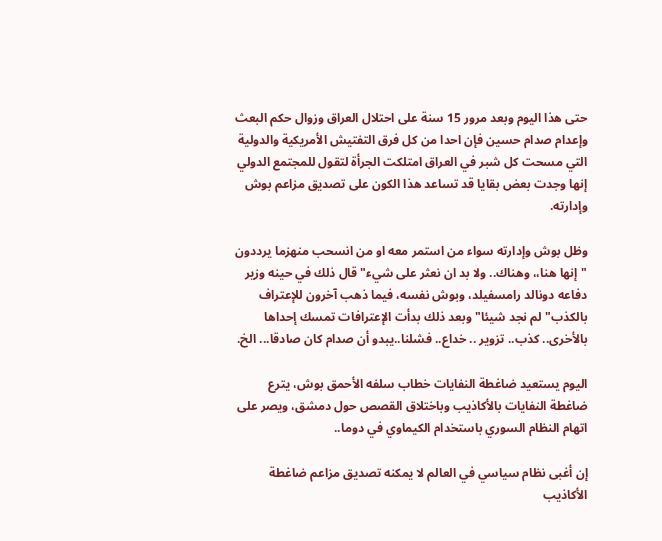حتى هذا اليوم وبعد مرور 15 سنة على احتلال العراق وزوال حكم البعث وإعدام صدام حسين فإن احدا من كل فرق التفتيش الأمريكية والدولية التي مسحت كل شبر في العراق امتلكت الجرأة لتقول للمجتمع الدولي إنها وجدت بعض بقايا قد تساعد هذا الكون على تصديق مزاعم بوش وإدارته.

وظل بوش وإدارته سواء من استمر معه او من انسحب منهزما يرددون "إنها هنا،، وهناك.. ولا بد ان نعثر على شيء" قال ذلك في حينه وزير دفاعه دونالد رامسفيلد، وبوش نفسه، فيما ذهب آخرون للإعتراف بالكذب" لم نجد شيئا" وبعد ذلك بدأت الإعترافات تمسك إحداها بالأخرى.. كذب.. تزوير .. خداع.. فشلنا..يبدو أن صدام كان صادقا... الخ.

اليوم يستعيد ضاغطة النفايات خطاب سلفه الأحمق بوش، يترع ضاغطة النفايات بالأكاذيب وباختلاق القصص حول دمشق، ويصر على اتهام النظام السوري باستخدام الكيماوي في دوما..

إن أغبى نظام سياسي في العالم لا يمكنه تصديق مزاعم ضاغطة الأكاذيب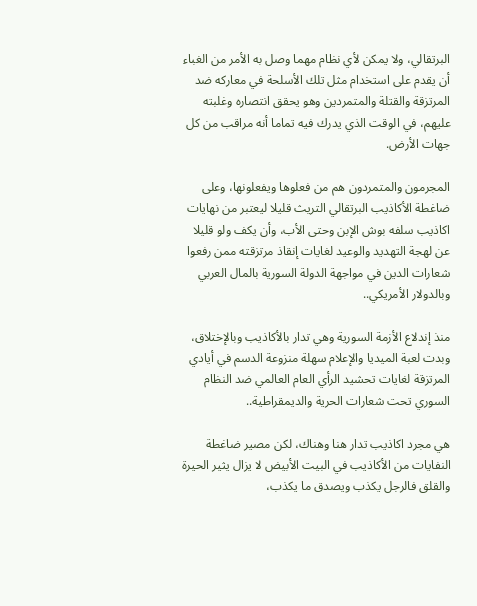البرتقالي، ولا يمكن لأي نظام مهما وصل به الأمر من الغباء أن يقدم على استخدام مثل تلك الأسلحة في معاركه ضد المرتزقة والقتلة والمتمردين وهو يحقق انتصاره وغلبته عليهم، في الوقت الذي يدرك فيه تماما أنه مراقب من كل جهات الأرض.

المجرمون والمتمردون هم من فعلوها ويفعلونها، وعلى ضاغطة الأكاذيب البرتقالي التريث قليلا ليعتبر من نهايات اكاذيب سلفه بوش الإبن وحتى الأب، وأن يكف ولو قليلا عن لهجة التهديد والوعيد لغايات إنقاذ مرتزقته ممن رفعوا شعارات الدين في مواجهة الدولة السورية بالمال العربي وبالدولار الأمريكي..

منذ إندلاع الأزمة السورية وهي تدار بالأكاذيب وبالإختلاق، وبدت لعبة الميديا والإعلام سهلة منزوعة الدسم في أيادي المرتزقة لغايات تحشيد الرأي العام العالمي ضد النظام السوري تحت شعارات الحرية والديمقراطية..

هي مجرد اكاذيب تدار هنا وهناك، لكن مصير ضاغطة النفايات من الأكاذيب في البيت الأبيض لا يزال يثير الحيرة والقلق فالرجل يكذب ويصدق ما يكذب،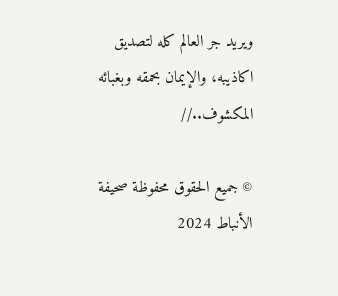ويريد جر العالم كله لتصديق اكاذيبه، والإيمان بحمقه وبغبائه المكشوف..//

© جميع الحقوق محفوظة صحيفة الأنباط 2024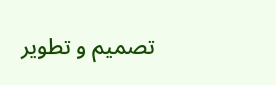تصميم و تطوير